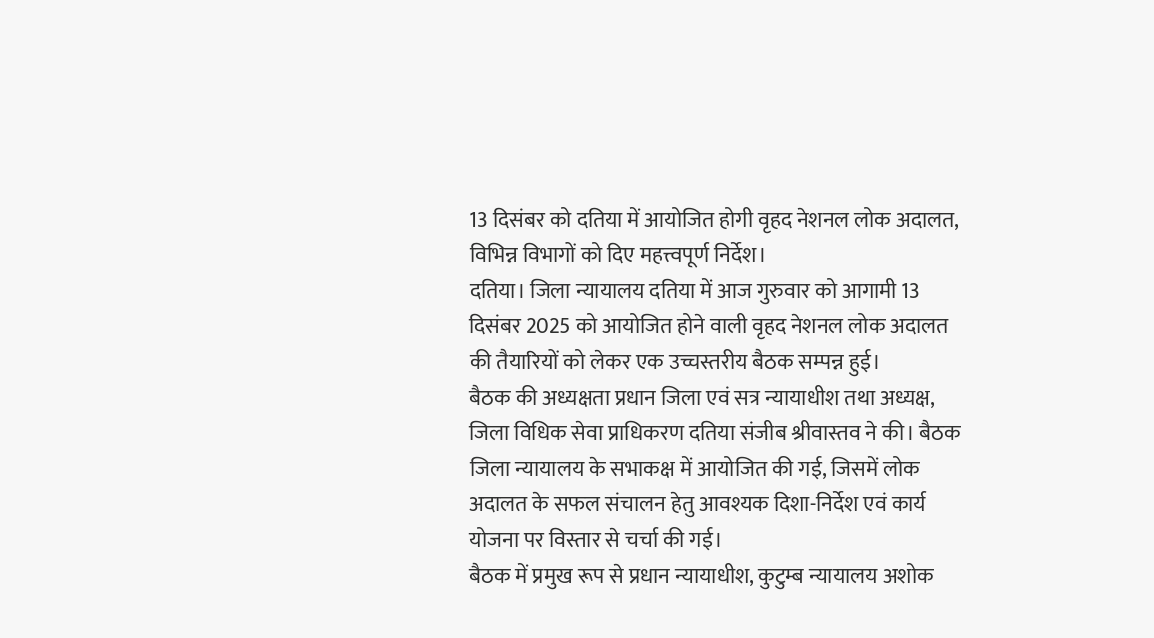13 दिसंबर को दतिया में आयोजित होगी वृहद नेशनल लोक अदालत, विभिन्न विभागों को दिए महत्त्वपूर्ण निर्देश।
दतिया। जिला न्यायालय दतिया में आज गुरुवार को आगामी 13 दिसंबर 2025 को आयोजित होने वाली वृहद नेशनल लोक अदालत की तैयारियों को लेकर एक उच्चस्तरीय बैठक सम्पन्न हुई।
बैठक की अध्यक्षता प्रधान जिला एवं सत्र न्यायाधीश तथा अध्यक्ष, जिला विधिक सेवा प्राधिकरण दतिया संजीब श्रीवास्तव ने की। बैठक जिला न्यायालय के सभाकक्ष में आयोजित की गई, जिसमें लोक अदालत के सफल संचालन हेतु आवश्यक दिशा-निर्देश एवं कार्य योजना पर विस्तार से चर्चा की गई।
बैठक में प्रमुख रूप से प्रधान न्यायाधीश, कुटुम्ब न्यायालय अशोक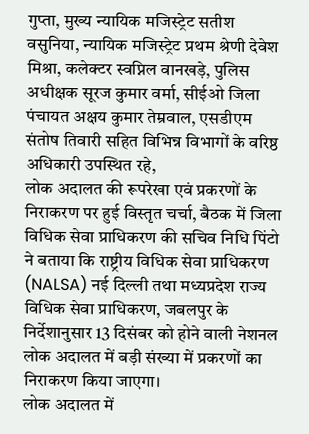गुप्ता, मुख्य न्यायिक मजिस्ट्रेट सतीश वसुनिया, न्यायिक मजिस्ट्रेट प्रथम श्रेणी देवेश मिश्रा, कलेक्टर स्वप्निल वानखड़े, पुलिस अधीक्षक सूरज कुमार वर्मा, सीईओ जिला पंचायत अक्षय कुमार तेम्रवाल, एसडीएम संतोष तिवारी सहित विभिन्न विभागों के वरिष्ठ अधिकारी उपस्थित रहे,
लोक अदालत की रूपरेखा एवं प्रकरणों के निराकरण पर हुई विस्तृत चर्चा, बैठक में जिला विधिक सेवा प्राधिकरण की सचिव निधि पिंटो ने बताया कि राष्ट्रीय विधिक सेवा प्राधिकरण (NALSA) नई दिल्ली तथा मध्यप्रदेश राज्य विधिक सेवा प्राधिकरण, जबलपुर के निर्देशानुसार 13 दिसंबर को होने वाली नेशनल लोक अदालत में बड़ी संख्या में प्रकरणों का निराकरण किया जाएगा।
लोक अदालत में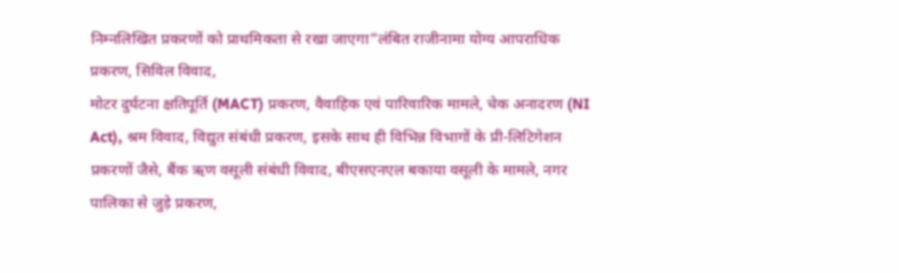निम्नलिखित प्रकरणों को प्राथमिकता से रखा जाएगा”लंबित राजीनामा योग्य आपराधिक प्रकरण, सिविल विवाद,
मोटर दुर्घटना क्षतिपूर्ति (MACT) प्रकरण, वैवाहिक एवं पारिवारिक मामले, चेक अनादरण (NI Act), श्रम विवाद, विद्युत संबंधी प्रकरण, इसके साथ ही विभिन्न विभागों के प्री-लिटिगेशन प्रकरणों जैसे, बैंक ऋण वसूली संबंधी विवाद, बीएसएनएल बकाया वसूली के मामले, नगर पालिका से जुड़े प्रकरण,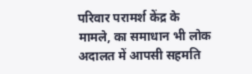परिवार परामर्श केंद्र के मामले, का समाधान भी लोक अदालत में आपसी सहमति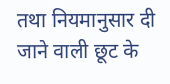तथा नियमानुसार दी जाने वाली छूट के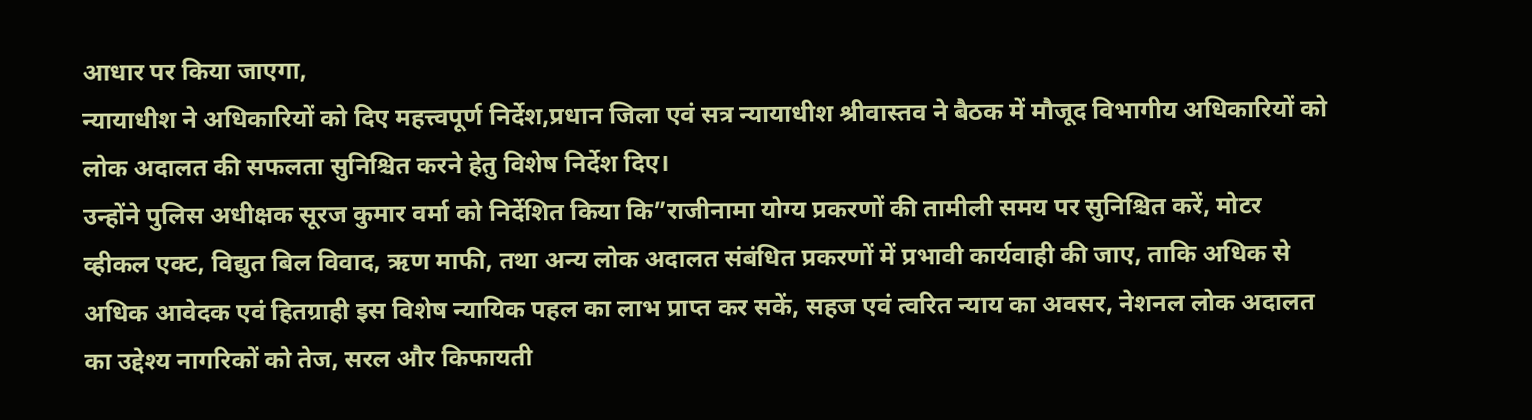आधार पर किया जाएगा,
न्यायाधीश ने अधिकारियों को दिए महत्त्वपूर्ण निर्देश,प्रधान जिला एवं सत्र न्यायाधीश श्रीवास्तव ने बैठक में मौजूद विभागीय अधिकारियों को लोक अदालत की सफलता सुनिश्चित करने हेतु विशेष निर्देश दिए।
उन्होंने पुलिस अधीक्षक सूरज कुमार वर्मा को निर्देशित किया कि”राजीनामा योग्य प्रकरणों की तामीली समय पर सुनिश्चित करें, मोटर व्हीकल एक्ट, विद्युत बिल विवाद, ऋण माफी, तथा अन्य लोक अदालत संबंधित प्रकरणों में प्रभावी कार्यवाही की जाए, ताकि अधिक से अधिक आवेदक एवं हितग्राही इस विशेष न्यायिक पहल का लाभ प्राप्त कर सकें, सहज एवं त्वरित न्याय का अवसर, नेशनल लोक अदालत का उद्देश्य नागरिकों को तेज, सरल और किफायती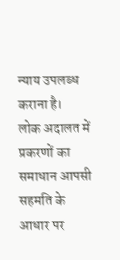न्याय उपलब्ध कराना है।
लोक अदालत में प्रकरणों का समाधान आपसी सहमति के आधार पर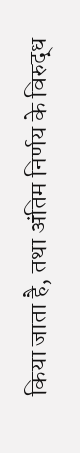किया जाता है, तथा अंतिम निर्णय के विरुद्ध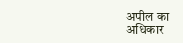अपील का अधिकार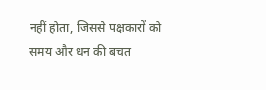नहीं होता, जिससे पक्षकारों को समय और धन की बचत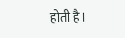होती है।